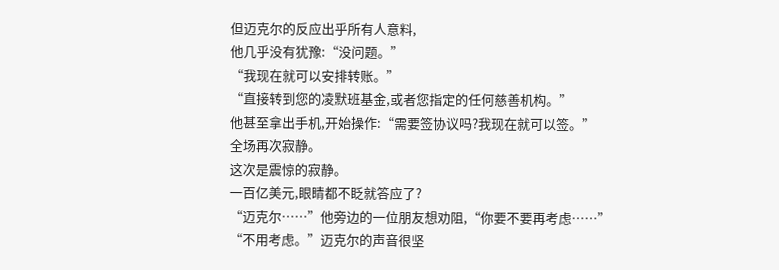但迈克尔的反应出乎所有人意料,
他几乎没有犹豫:“没问题。”
“我现在就可以安排转账。”
“直接转到您的凌默班基金,或者您指定的任何慈善机构。”
他甚至拿出手机,开始操作:“需要签协议吗?我现在就可以签。”
全场再次寂静。
这次是震惊的寂静。
一百亿美元,眼睛都不眨就答应了?
“迈克尔……”他旁边的一位朋友想劝阻,“你要不要再考虑……”
“不用考虑。”迈克尔的声音很坚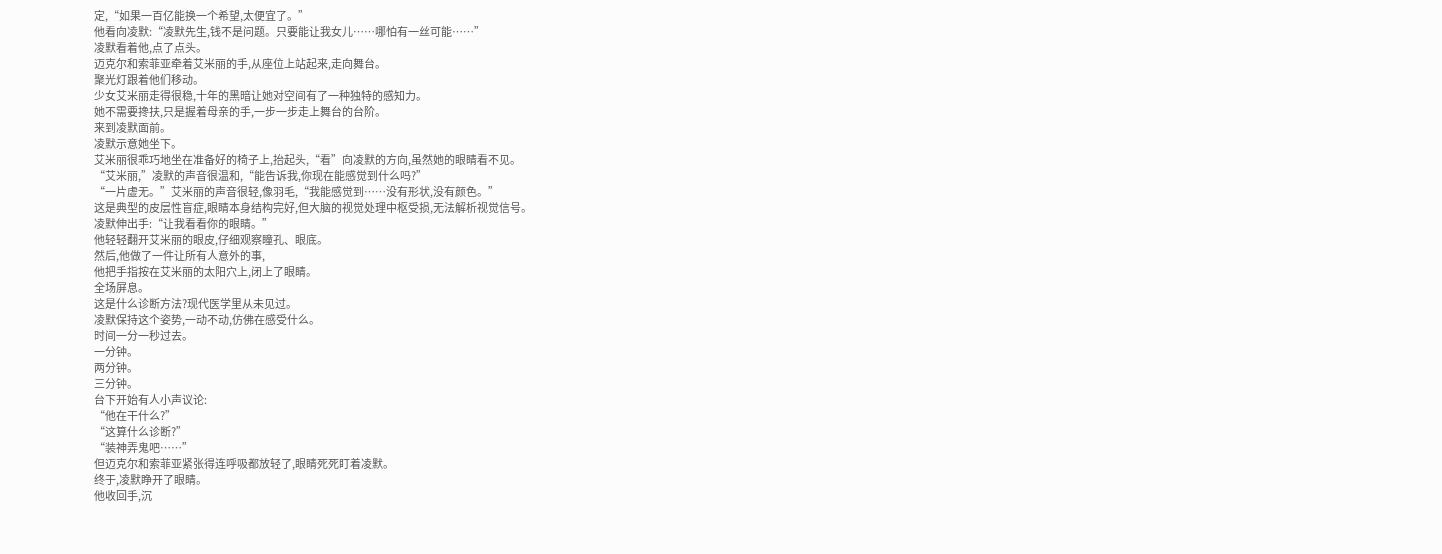定,“如果一百亿能换一个希望,太便宜了。”
他看向凌默:“凌默先生,钱不是问题。只要能让我女儿……哪怕有一丝可能……”
凌默看着他,点了点头。
迈克尔和索菲亚牵着艾米丽的手,从座位上站起来,走向舞台。
聚光灯跟着他们移动。
少女艾米丽走得很稳,十年的黑暗让她对空间有了一种独特的感知力。
她不需要搀扶,只是握着母亲的手,一步一步走上舞台的台阶。
来到凌默面前。
凌默示意她坐下。
艾米丽很乖巧地坐在准备好的椅子上,抬起头,“看”向凌默的方向,虽然她的眼睛看不见。
“艾米丽,”凌默的声音很温和,“能告诉我,你现在能感觉到什么吗?”
“一片虚无。”艾米丽的声音很轻,像羽毛,“我能感觉到……没有形状,没有颜色。”
这是典型的皮层性盲症,眼睛本身结构完好,但大脑的视觉处理中枢受损,无法解析视觉信号。
凌默伸出手:“让我看看你的眼睛。”
他轻轻翻开艾米丽的眼皮,仔细观察瞳孔、眼底。
然后,他做了一件让所有人意外的事,
他把手指按在艾米丽的太阳穴上,闭上了眼睛。
全场屏息。
这是什么诊断方法?现代医学里从未见过。
凌默保持这个姿势,一动不动,仿佛在感受什么。
时间一分一秒过去。
一分钟。
两分钟。
三分钟。
台下开始有人小声议论:
“他在干什么?”
“这算什么诊断?”
“装神弄鬼吧……”
但迈克尔和索菲亚紧张得连呼吸都放轻了,眼睛死死盯着凌默。
终于,凌默睁开了眼睛。
他收回手,沉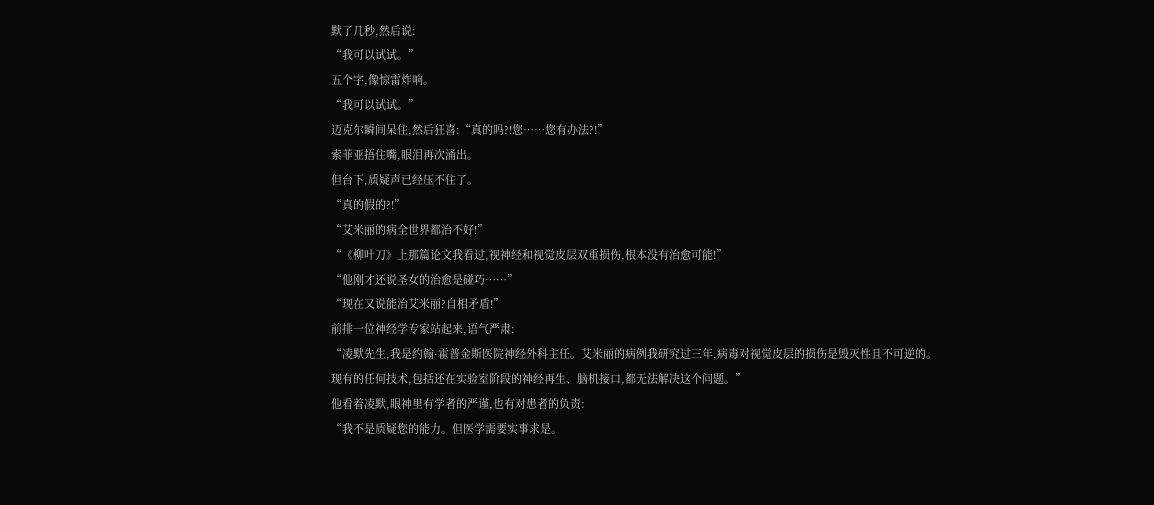默了几秒,然后说:
“我可以试试。”
五个字,像惊雷炸响。
“我可以试试。”
迈克尔瞬间呆住,然后狂喜:“真的吗?!您……您有办法?!”
索菲亚捂住嘴,眼泪再次涌出。
但台下,质疑声已经压不住了。
“真的假的?!”
“艾米丽的病全世界都治不好!”
“《柳叶刀》上那篇论文我看过,视神经和视觉皮层双重损伤,根本没有治愈可能!”
“他刚才还说圣女的治愈是碰巧……”
“现在又说能治艾米丽?自相矛盾!”
前排一位神经学专家站起来,语气严肃:
“凌默先生,我是约翰·霍普金斯医院神经外科主任。艾米丽的病例我研究过三年,病毒对视觉皮层的损伤是毁灭性且不可逆的。
现有的任何技术,包括还在实验室阶段的神经再生、脑机接口,都无法解决这个问题。”
他看着凌默,眼神里有学者的严谨,也有对患者的负责:
“我不是质疑您的能力。但医学需要实事求是。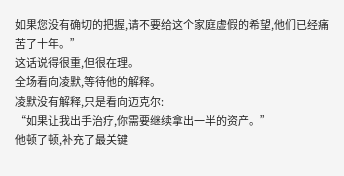如果您没有确切的把握,请不要给这个家庭虚假的希望,他们已经痛苦了十年。”
这话说得很重,但很在理。
全场看向凌默,等待他的解释。
凌默没有解释,只是看向迈克尔:
“如果让我出手治疗,你需要继续拿出一半的资产。”
他顿了顿,补充了最关键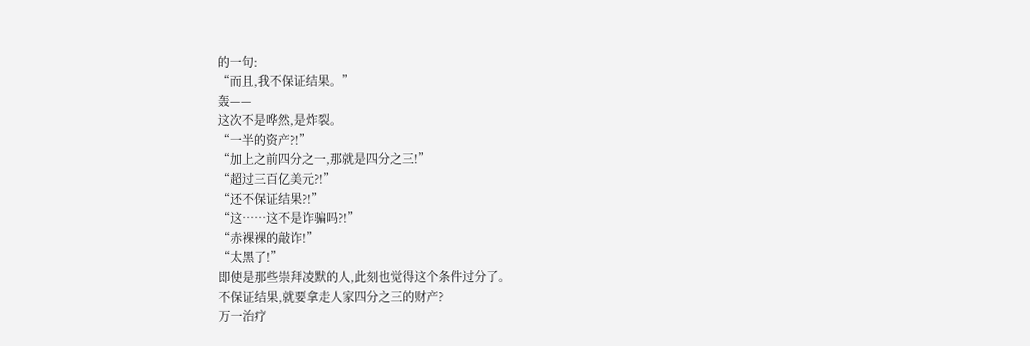的一句:
“而且,我不保证结果。”
轰——
这次不是哗然,是炸裂。
“一半的资产?!”
“加上之前四分之一,那就是四分之三!”
“超过三百亿美元?!”
“还不保证结果?!”
“这……这不是诈骗吗?!”
“赤裸裸的敲诈!”
“太黑了!”
即使是那些崇拜凌默的人,此刻也觉得这个条件过分了。
不保证结果,就要拿走人家四分之三的财产?
万一治疗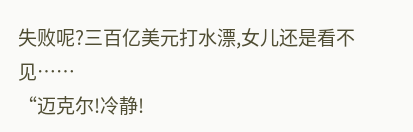失败呢?三百亿美元打水漂,女儿还是看不见……
“迈克尔!冷静!